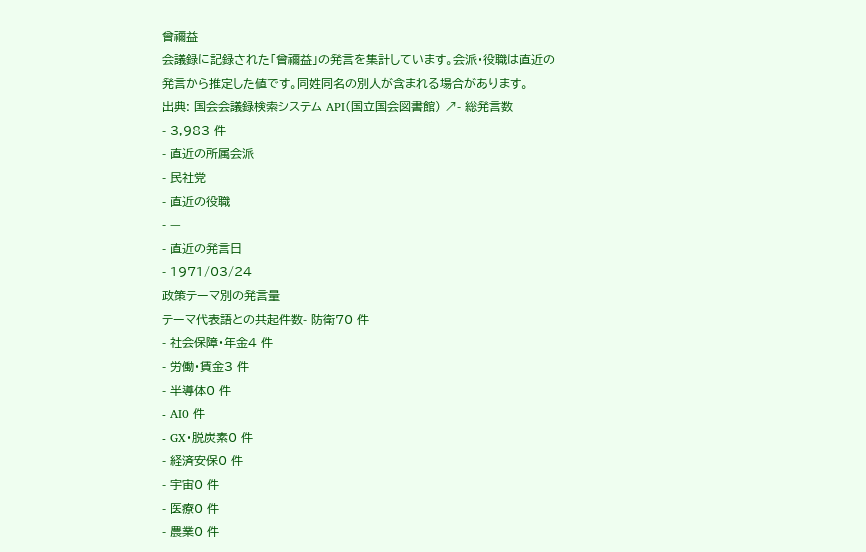曾禰益
会議録に記録された「曾禰益」の発言を集計しています。会派・役職は直近の発言から推定した値です。同姓同名の別人が含まれる場合があります。
出典: 国会会議録検索システム API(国立国会図書館) ↗- 総発言数
- 3,983 件
- 直近の所属会派
- 民社党
- 直近の役職
- —
- 直近の発言日
- 1971/03/24
政策テーマ別の発言量
テーマ代表語との共起件数- 防衛70 件
- 社会保障・年金4 件
- 労働・賃金3 件
- 半導体0 件
- AI0 件
- GX・脱炭素0 件
- 経済安保0 件
- 宇宙0 件
- 医療0 件
- 農業0 件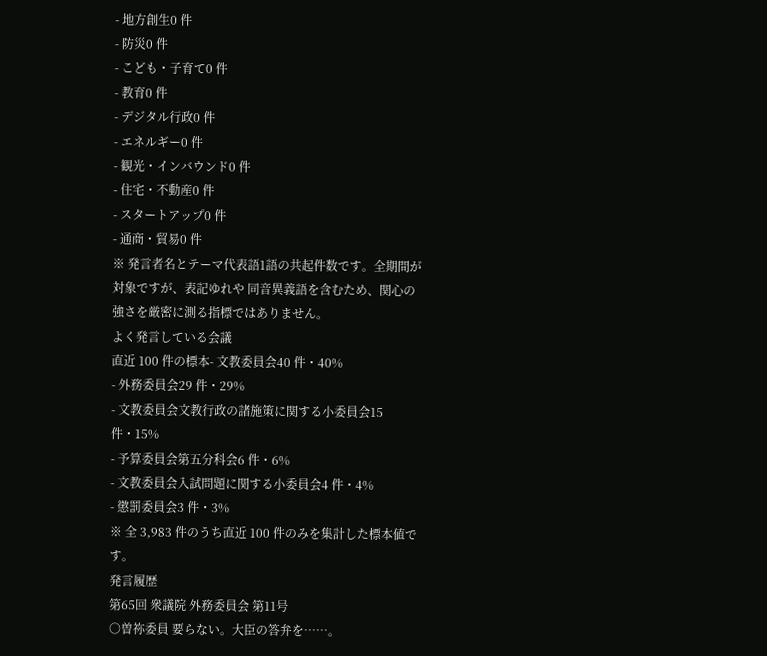- 地方創生0 件
- 防災0 件
- こども・子育て0 件
- 教育0 件
- デジタル行政0 件
- エネルギー0 件
- 観光・インバウンド0 件
- 住宅・不動産0 件
- スタートアップ0 件
- 通商・貿易0 件
※ 発言者名とテーマ代表語1語の共起件数です。全期間が対象ですが、表記ゆれや 同音異義語を含むため、関心の強さを厳密に測る指標ではありません。
よく発言している会議
直近 100 件の標本- 文教委員会40 件・40%
- 外務委員会29 件・29%
- 文教委員会文教行政の諸施策に関する小委員会15 件・15%
- 予算委員会第五分科会6 件・6%
- 文教委員会入試問題に関する小委員会4 件・4%
- 懲罰委員会3 件・3%
※ 全 3,983 件のうち直近 100 件のみを集計した標本値です。
発言履歴
第65回 衆議院 外務委員会 第11号
○曽祢委員 要らない。大臣の答弁を……。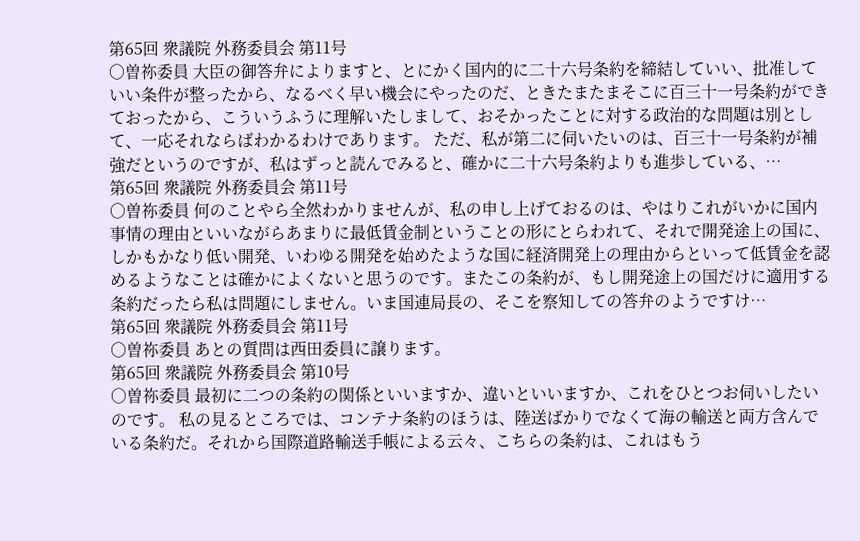第65回 衆議院 外務委員会 第11号
○曽祢委員 大臣の御答弁によりますと、とにかく国内的に二十六号条約を締結していい、批准していい条件が整ったから、なるべく早い機会にやったのだ、ときたまたまそこに百三十一号条約ができておったから、こういうふうに理解いたしまして、おそかったことに対する政治的な問題は別として、一応それならばわかるわけであります。 ただ、私が第二に伺いたいのは、百三十一号条約が補強だというのですが、私はずっと読んでみると、確かに二十六号条約よりも進歩している、…
第65回 衆議院 外務委員会 第11号
○曽祢委員 何のことやら全然わかりませんが、私の申し上げておるのは、やはりこれがいかに国内事情の理由といいながらあまりに最低賃金制ということの形にとらわれて、それで開発途上の国に、しかもかなり低い開発、いわゆる開発を始めたような国に経済開発上の理由からといって低賃金を認めるようなことは確かによくないと思うのです。またこの条約が、もし開発途上の国だけに適用する条約だったら私は問題にしません。いま国連局長の、そこを察知しての答弁のようですけ…
第65回 衆議院 外務委員会 第11号
○曽祢委員 あとの質問は西田委員に譲ります。
第65回 衆議院 外務委員会 第10号
○曽祢委員 最初に二つの条約の関係といいますか、違いといいますか、これをひとつお伺いしたいのです。 私の見るところでは、コンテナ条約のほうは、陸送ばかりでなくて海の輸送と両方含んでいる条約だ。それから国際道路輸送手帳による云々、こちらの条約は、これはもう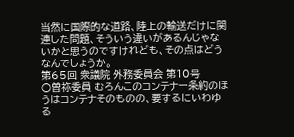当然に国際的な道路、陸上の輸送だけに関連した問題、そういう違いがあるんじゃないかと思うのですけれども、その点はどうなんでしょうか。
第65回 衆議院 外務委員会 第10号
○曽祢委員 むろんこのコンテナー条約のほうはコンテナそのものの、要するにいわゆる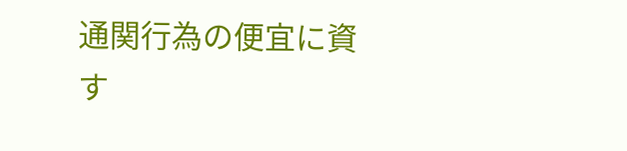通関行為の便宜に資す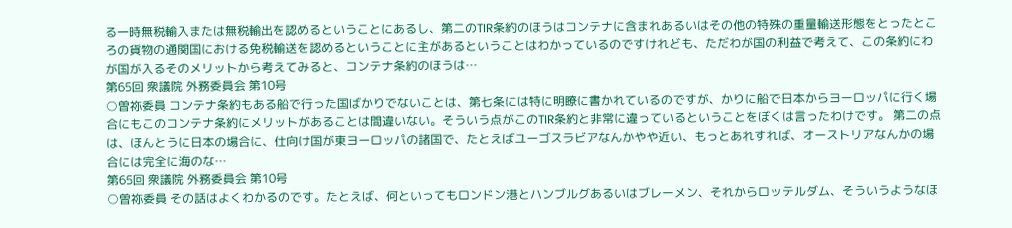る一時無税輸入または無税輸出を認めるということにあるし、第二のTIR条約のほうはコンテナに含まれあるいはその他の特殊の重量輸送形態をとったところの貨物の通関国における免税輸送を認めるということに主があるということはわかっているのですけれども、ただわが国の利益で考えて、この条約にわが国が入るそのメリットから考えてみると、コンテナ条約のほうは…
第65回 衆議院 外務委員会 第10号
○曽祢委員 コンテナ条約もある船で行った国ばかりでないことは、第七条には特に明瞭に書かれているのですが、かりに船で日本からヨーロッパに行く場合にもこのコンテナ条約にメリットがあることは間違いない。そういう点がこのTIR条約と非常に違っているということをぼくは言ったわけです。 第二の点は、ほんとうに日本の場合に、仕向け国が東ヨーロッパの諸国で、たとえばユーゴスラビアなんかやや近い、もっとあれすれば、オーストリアなんかの場合には完全に海のな…
第65回 衆議院 外務委員会 第10号
○曽祢委員 その話はよくわかるのです。たとえば、何といってもロンドン港とハンブルグあるいはブレーメン、それからロッテルダム、そういうようなほ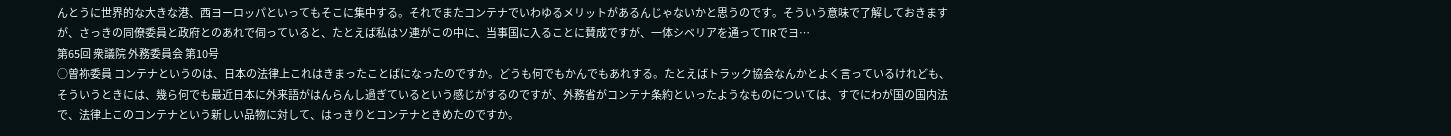んとうに世界的な大きな港、西ヨーロッパといってもそこに集中する。それでまたコンテナでいわゆるメリットがあるんじゃないかと思うのです。そういう意味で了解しておきますが、さっきの同僚委員と政府とのあれで伺っていると、たとえば私はソ連がこの中に、当事国に入ることに賛成ですが、一体シベリアを通ってTIRでヨ…
第65回 衆議院 外務委員会 第10号
○曽祢委員 コンテナというのは、日本の法律上これはきまったことばになったのですか。どうも何でもかんでもあれする。たとえばトラック協会なんかとよく言っているけれども、そういうときには、幾ら何でも最近日本に外来語がはんらんし過ぎているという感じがするのですが、外務省がコンテナ条約といったようなものについては、すでにわが国の国内法で、法律上このコンテナという新しい品物に対して、はっきりとコンテナときめたのですか。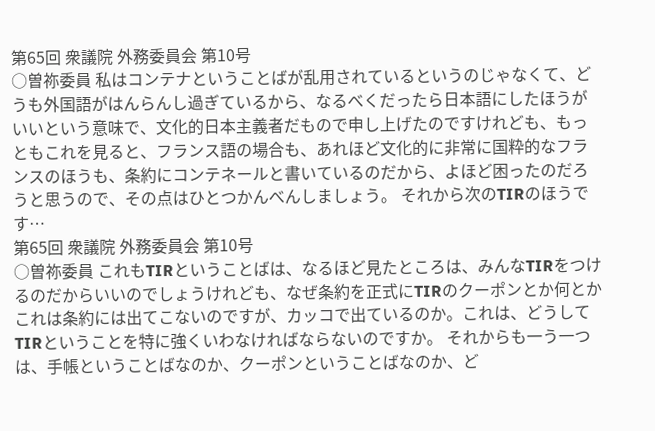第65回 衆議院 外務委員会 第10号
○曽祢委員 私はコンテナということばが乱用されているというのじゃなくて、どうも外国語がはんらんし過ぎているから、なるべくだったら日本語にしたほうがいいという意味で、文化的日本主義者だもので申し上げたのですけれども、もっともこれを見ると、フランス語の場合も、あれほど文化的に非常に国粋的なフランスのほうも、条約にコンテネールと書いているのだから、よほど困ったのだろうと思うので、その点はひとつかんべんしましょう。 それから次のTIRのほうです…
第65回 衆議院 外務委員会 第10号
○曽祢委員 これもTIRということばは、なるほど見たところは、みんなTIRをつけるのだからいいのでしょうけれども、なぜ条約を正式にTIRのクーポンとか何とかこれは条約には出てこないのですが、カッコで出ているのか。これは、どうしてTIRということを特に強くいわなければならないのですか。 それからも一う一つは、手帳ということばなのか、クーポンということばなのか、ど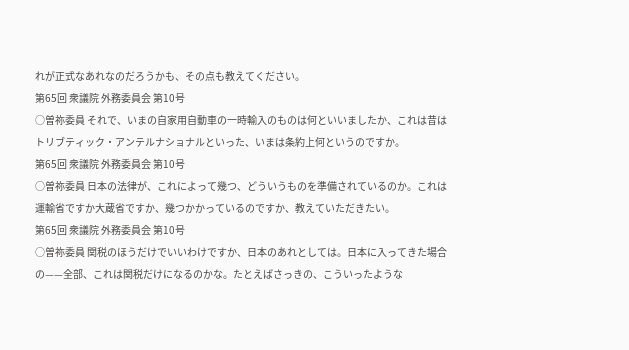れが正式なあれなのだろうかも、その点も教えてください。
第65回 衆議院 外務委員会 第10号
○曽祢委員 それで、いまの自家用自動車の一時輸入のものは何といいましたか、これは昔はトリブティック・アンテルナショナルといった、いまは条約上何というのですか。
第65回 衆議院 外務委員会 第10号
○曽祢委員 日本の法律が、これによって幾つ、どういうものを準備されているのか。これは運輸省ですか大蔵省ですか、幾つかかっているのですか、教えていただきたい。
第65回 衆議院 外務委員会 第10号
○曽祢委員 関税のほうだけでいいわけですか、日本のあれとしては。日本に入ってきた場合の——全部、これは関税だけになるのかな。たとえばさっきの、こういったような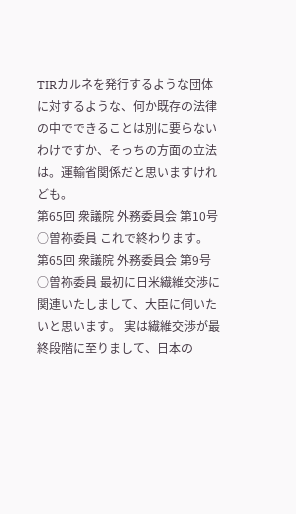TIRカルネを発行するような団体に対するような、何か既存の法律の中でできることは別に要らないわけですか、そっちの方面の立法は。運輸省関係だと思いますけれども。
第65回 衆議院 外務委員会 第10号
○曽祢委員 これで終わります。
第65回 衆議院 外務委員会 第9号
○曽祢委員 最初に日米繊維交渉に関連いたしまして、大臣に伺いたいと思います。 実は繊維交渉が最終段階に至りまして、日本の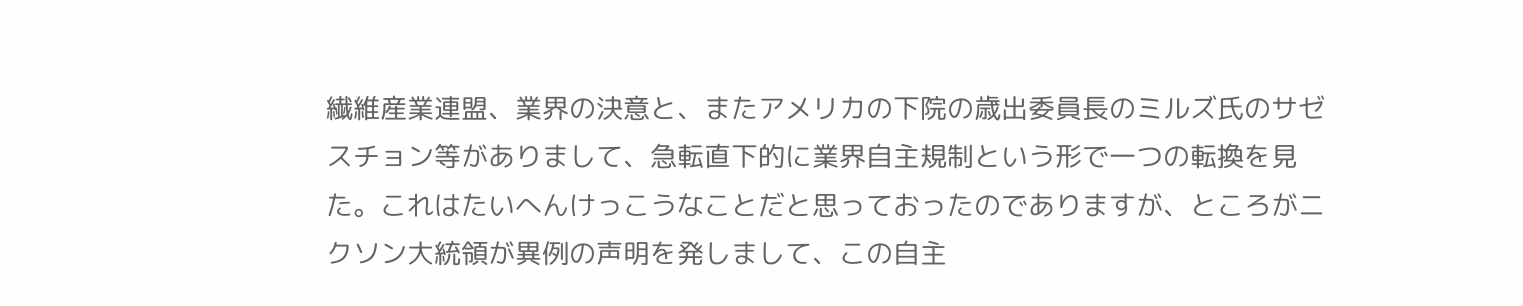繊維産業連盟、業界の決意と、またアメリカの下院の歳出委員長のミルズ氏のサゼスチョン等がありまして、急転直下的に業界自主規制という形で一つの転換を見た。これはたいへんけっこうなことだと思っておったのでありますが、ところがニクソン大統領が異例の声明を発しまして、この自主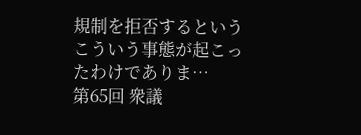規制を拒否するというこういう事態が起こったわけでありま…
第65回 衆議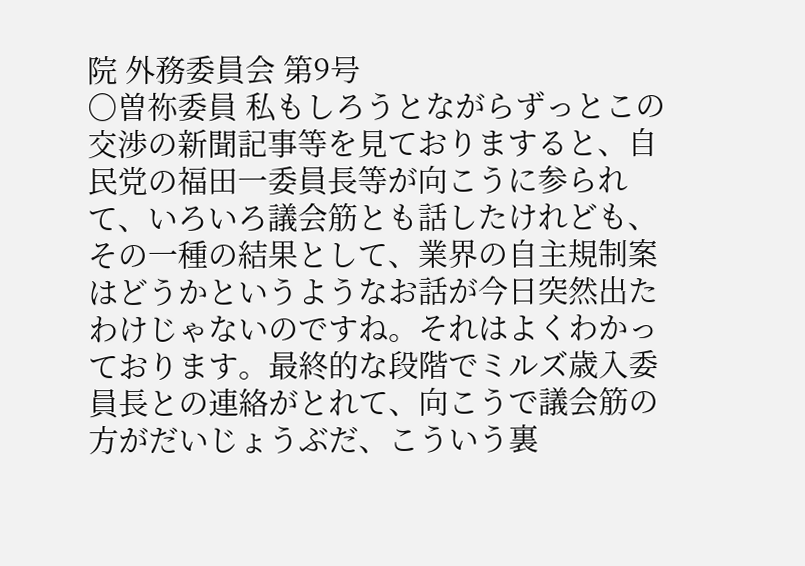院 外務委員会 第9号
○曽祢委員 私もしろうとながらずっとこの交渉の新聞記事等を見ておりますると、自民党の福田一委員長等が向こうに参られて、いろいろ議会筋とも話したけれども、その一種の結果として、業界の自主規制案はどうかというようなお話が今日突然出たわけじゃないのですね。それはよくわかっております。最終的な段階でミルズ歳入委員長との連絡がとれて、向こうで議会筋の方がだいじょうぶだ、こういう裏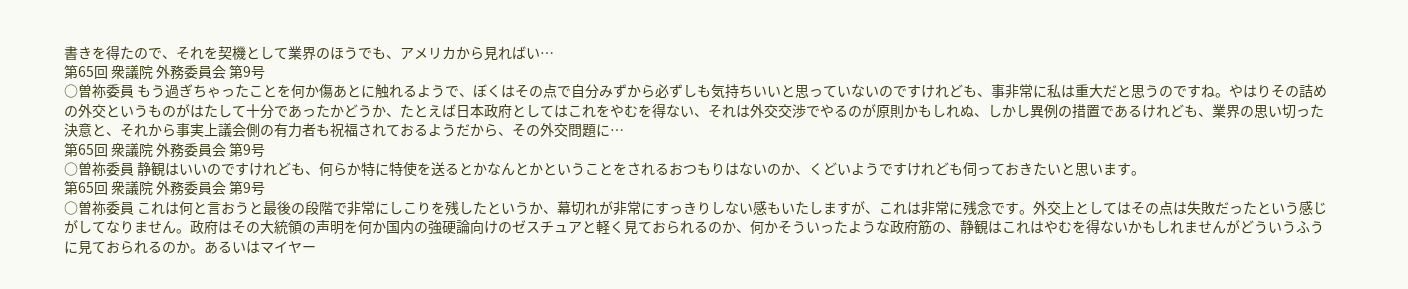書きを得たので、それを契機として業界のほうでも、アメリカから見ればい…
第65回 衆議院 外務委員会 第9号
○曽祢委員 もう過ぎちゃったことを何か傷あとに触れるようで、ぼくはその点で自分みずから必ずしも気持ちいいと思っていないのですけれども、事非常に私は重大だと思うのですね。やはりその詰めの外交というものがはたして十分であったかどうか、たとえば日本政府としてはこれをやむを得ない、それは外交交渉でやるのが原則かもしれぬ、しかし異例の措置であるけれども、業界の思い切った決意と、それから事実上議会側の有力者も祝福されておるようだから、その外交問題に…
第65回 衆議院 外務委員会 第9号
○曽祢委員 静観はいいのですけれども、何らか特に特使を送るとかなんとかということをされるおつもりはないのか、くどいようですけれども伺っておきたいと思います。
第65回 衆議院 外務委員会 第9号
○曽祢委員 これは何と言おうと最後の段階で非常にしこりを残したというか、幕切れが非常にすっきりしない感もいたしますが、これは非常に残念です。外交上としてはその点は失敗だったという感じがしてなりません。政府はその大統領の声明を何か国内の強硬論向けのゼスチュアと軽く見ておられるのか、何かそういったような政府筋の、静観はこれはやむを得ないかもしれませんがどういうふうに見ておられるのか。あるいはマイヤー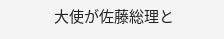大使が佐藤総理と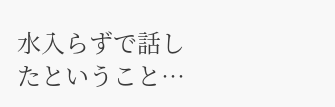水入らずで話したということ…